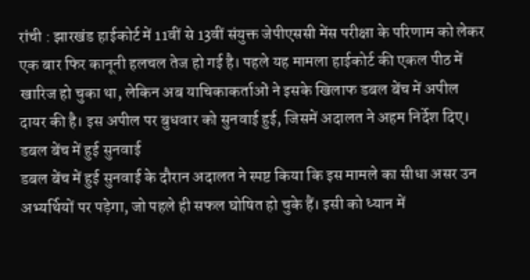रांची : झारखंड हाईकोर्ट में 11वीं से 13वीं संयुक्त जेपीएससी मेंस परीक्षा के परिणाम को लेकर एक बार फिर कानूनी हलचल तेज हो गई है। पहले यह मामला हाईकोर्ट की एकल पीठ में खारिज हो चुका था, लेकिन अब याचिकाकर्ताओं ने इसके खिलाफ डबल बेंच में अपील दायर की है। इस अपील पर बुधवार को सुनवाई हुई, जिसमें अदालत ने अहम निर्देश दिए।
डबल बेंच में हुई सुनवाई
डबल बेंच में हुई सुनवाई के दौरान अदालत ने स्पष्ट किया कि इस मामले का सीधा असर उन अभ्यर्थियों पर पड़ेगा, जो पहले ही सफल घोषित हो चुके हैं। इसी को ध्यान में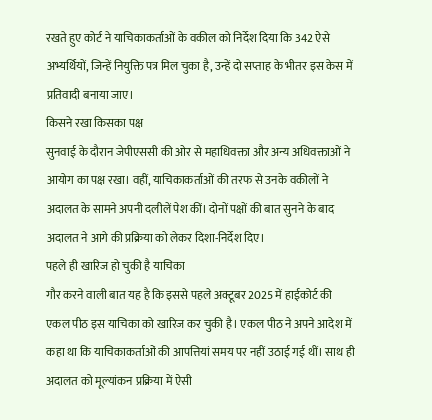रखते हुए कोर्ट ने याचिकाकर्ताओं के वकील को निर्देश दिया कि 342 ऐसे अभ्यर्थियों, जिन्हें नियुक्ति पत्र मिल चुका है, उन्हें दो सप्ताह के भीतर इस केस में प्रतिवादी बनाया जाए।
किसने रखा किसका पक्ष
सुनवाई के दौरान जेपीएससी की ओर से महाधिवक्ता और अन्य अधिवक्ताओं ने आयोग का पक्ष रखा। वहीं, याचिकाकर्ताओं की तरफ से उनके वकीलों ने अदालत के सामने अपनी दलीलें पेश कीं। दोनों पक्षों की बात सुनने के बाद अदालत ने आगे की प्रक्रिया को लेकर दिशा-निर्देश दिए।
पहले ही खारिज हो चुकी है याचिका
गौर करने वाली बात यह है कि इससे पहले अक्टूबर 2025 में हाईकोर्ट की एकल पीठ इस याचिका को खारिज कर चुकी है। एकल पीठ ने अपने आदेश में कहा था कि याचिकाकर्ताओं की आपत्तियां समय पर नहीं उठाई गई थीं। साथ ही अदालत को मूल्यांकन प्रक्रिया में ऐसी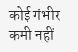कोई गंभीर कमी नहीं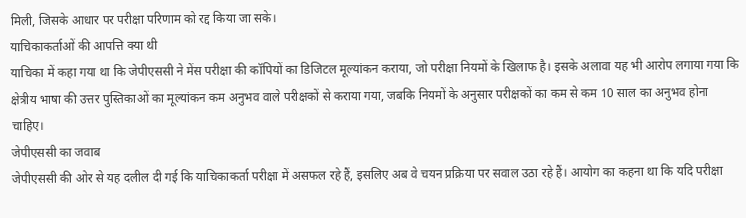मिली, जिसके आधार पर परीक्षा परिणाम को रद्द किया जा सके।
याचिकाकर्ताओं की आपत्ति क्या थी
याचिका में कहा गया था कि जेपीएससी ने मेंस परीक्षा की कॉपियों का डिजिटल मूल्यांकन कराया, जो परीक्षा नियमों के खिलाफ है। इसके अलावा यह भी आरोप लगाया गया कि क्षेत्रीय भाषा की उत्तर पुस्तिकाओं का मूल्यांकन कम अनुभव वाले परीक्षकों से कराया गया, जबकि नियमों के अनुसार परीक्षकों का कम से कम 10 साल का अनुभव होना चाहिए।
जेपीएससी का जवाब
जेपीएससी की ओर से यह दलील दी गई कि याचिकाकर्ता परीक्षा में असफल रहे हैं, इसलिए अब वे चयन प्रक्रिया पर सवाल उठा रहे हैं। आयोग का कहना था कि यदि परीक्षा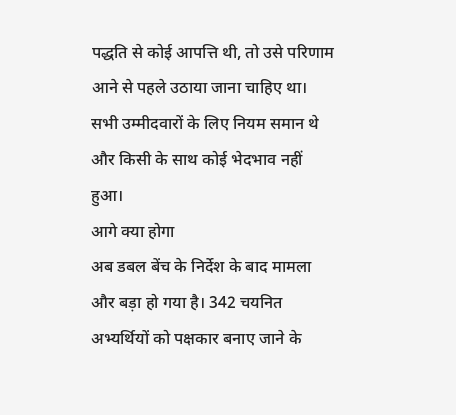पद्धति से कोई आपत्ति थी, तो उसे परिणाम आने से पहले उठाया जाना चाहिए था। सभी उम्मीदवारों के लिए नियम समान थे और किसी के साथ कोई भेदभाव नहीं हुआ।
आगे क्या होगा
अब डबल बेंच के निर्देश के बाद मामला और बड़ा हो गया है। 342 चयनित अभ्यर्थियों को पक्षकार बनाए जाने के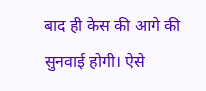बाद ही केस की आगे की सुनवाई होगी। ऐसे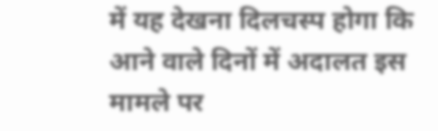में यह देखना दिलचस्प होगा कि आने वाले दिनों में अदालत इस मामले पर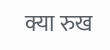क्या रुख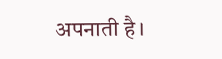अपनाती है।